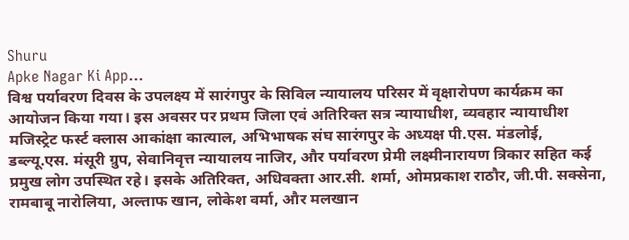Shuru
Apke Nagar Ki App…
विश्व पर्यावरण दिवस के उपलक्ष्य में सारंगपुर के सिविल न्यायालय परिसर में वृक्षारोपण कार्यक्रम का आयोजन किया गया। इस अवसर पर प्रथम जिला एवं अतिरिक्त सत्र न्यायाधीश, व्यवहार न्यायाधीश मजिस्ट्रेट फर्स्ट क्लास आकांक्षा कात्याल, अभिभाषक संघ सारंगपुर के अध्यक्ष पी.एस. मंडलोई, डब्ल्यू.एस. मंसूरी ग्रुप, सेवानिवृत्त न्यायालय नाजिर, और पर्यावरण प्रेमी लक्ष्मीनारायण त्रिकार सहित कई प्रमुख लोग उपस्थित रहे। इसके अतिरिक्त, अधिवक्ता आर.सी. शर्मा, ओमप्रकाश राठौर, जी.पी. सक्सेना, रामबाबू नारोलिया, अल्ताफ खान, लोकेश वर्मा, और मलखान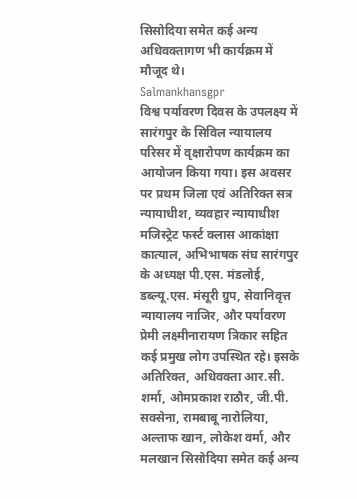सिसोदिया समेत कई अन्य अधिवक्तागण भी कार्यक्रम में मौजूद थे।
Salmankhansgpr
विश्व पर्यावरण दिवस के उपलक्ष्य में सारंगपुर के सिविल न्यायालय परिसर में वृक्षारोपण कार्यक्रम का आयोजन किया गया। इस अवसर पर प्रथम जिला एवं अतिरिक्त सत्र न्यायाधीश, व्यवहार न्यायाधीश मजिस्ट्रेट फर्स्ट क्लास आकांक्षा कात्याल, अभिभाषक संघ सारंगपुर के अध्यक्ष पी.एस. मंडलोई, डब्ल्यू.एस. मंसूरी ग्रुप, सेवानिवृत्त न्यायालय नाजिर, और पर्यावरण प्रेमी लक्ष्मीनारायण त्रिकार सहित कई प्रमुख लोग उपस्थित रहे। इसके अतिरिक्त, अधिवक्ता आर.सी. शर्मा, ओमप्रकाश राठौर, जी.पी. सक्सेना, रामबाबू नारोलिया, अल्ताफ खान, लोकेश वर्मा, और मलखान सिसोदिया समेत कई अन्य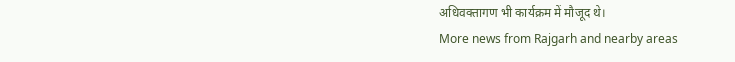अधिवक्तागण भी कार्यक्रम में मौजूद थे।
More news from Rajgarh and nearby areas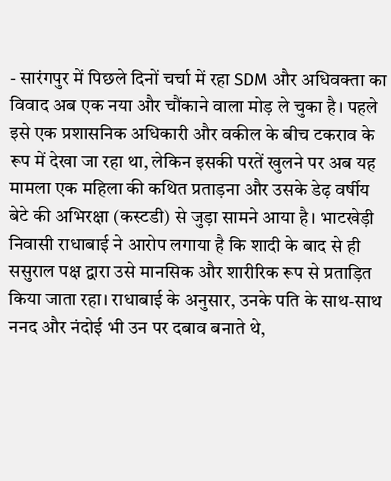- सारंगपुर में पिछले दिनों चर्चा में रहा SDM और अधिवक्ता का विवाद अब एक नया और चौंकाने वाला मोड़ ले चुका है। पहले इसे एक प्रशासनिक अधिकारी और वकील के बीच टकराव के रूप में देखा जा रहा था, लेकिन इसकी परतें खुलने पर अब यह मामला एक महिला की कथित प्रताड़ना और उसके डेढ़ वर्षीय बेटे की अभिरक्षा (कस्टडी) से जुड़ा सामने आया है। भाटखेड़ी निवासी राधाबाई ने आरोप लगाया है कि शादी के बाद से ही ससुराल पक्ष द्वारा उसे मानसिक और शारीरिक रूप से प्रताड़ित किया जाता रहा। राधाबाई के अनुसार, उनके पति के साथ-साथ ननद और नंदोई भी उन पर दबाव बनाते थे,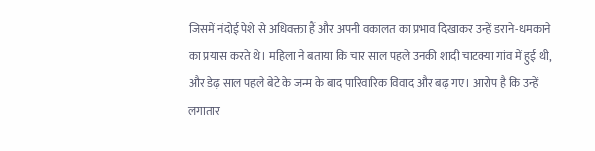जिसमें नंदोई पेशे से अधिवक्ता हैं और अपनी वकालत का प्रभाव दिखाकर उन्हें डराने-धमकाने का प्रयास करते थे। महिला ने बताया कि चार साल पहले उनकी शादी चाटक्या गांव में हुई थी, और डेढ़ साल पहले बेटे के जन्म के बाद पारिवारिक विवाद और बढ़ गए। आरोप है कि उन्हें लगातार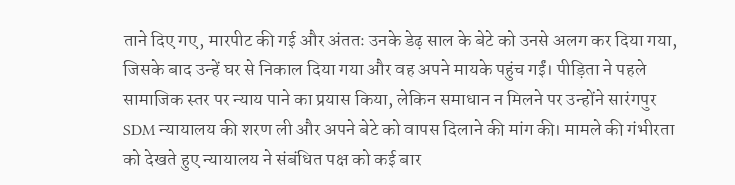ताने दिए गए, मारपीट की गई और अंततः उनके डेढ़ साल के बेटे को उनसे अलग कर दिया गया, जिसके बाद उन्हें घर से निकाल दिया गया और वह अपने मायके पहुंच गईं। पीड़िता ने पहले सामाजिक स्तर पर न्याय पाने का प्रयास किया, लेकिन समाधान न मिलने पर उन्होंने सारंगपुर SDM न्यायालय की शरण ली और अपने बेटे को वापस दिलाने की मांग की। मामले की गंभीरता को देखते हुए न्यायालय ने संबंधित पक्ष को कई बार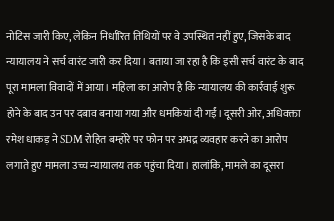नोटिस जारी किए, लेकिन निर्धारित तिथियों पर वे उपस्थित नहीं हुए, जिसके बाद न्यायालय ने सर्च वारंट जारी कर दिया। बताया जा रहा है कि इसी सर्च वारंट के बाद पूरा मामला विवादों में आया। महिला का आरोप है कि न्यायालय की कार्रवाई शुरू होने के बाद उन पर दबाव बनाया गया और धमकियां दी गईं। दूसरी ओर, अधिवक्ता रमेश धाकड़ ने SDM रोहित बम्होरे पर फोन पर अभद्र व्यवहार करने का आरोप लगाते हुए मामला उच्च न्यायालय तक पहुंचा दिया। हालांकि, मामले का दूसरा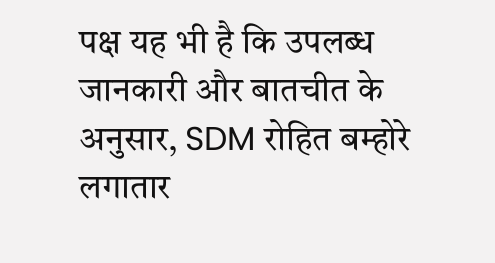पक्ष यह भी है कि उपलब्ध जानकारी और बातचीत के अनुसार, SDM रोहित बम्होरे लगातार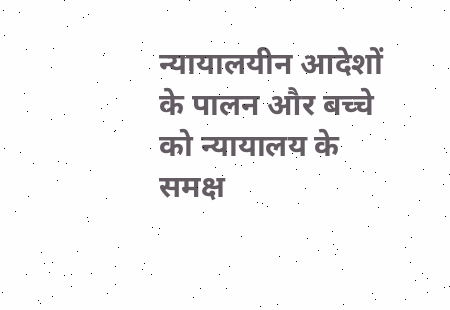न्यायालयीन आदेशों के पालन और बच्चे को न्यायालय के समक्ष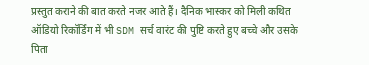प्रस्तुत कराने की बात करते नजर आते हैं। दैनिक भास्कर को मिली कथित ऑडियो रिकॉर्डिंग में भी SDM सर्च वारंट की पुष्टि करते हुए बच्चे और उसके पिता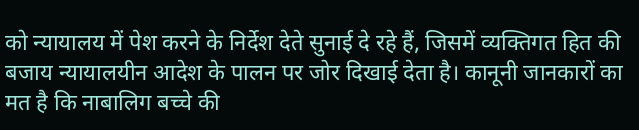को न्यायालय में पेश करने के निर्देश देते सुनाई दे रहे हैं, जिसमें व्यक्तिगत हित की बजाय न्यायालयीन आदेश के पालन पर जोर दिखाई देता है। कानूनी जानकारों का मत है कि नाबालिग बच्चे की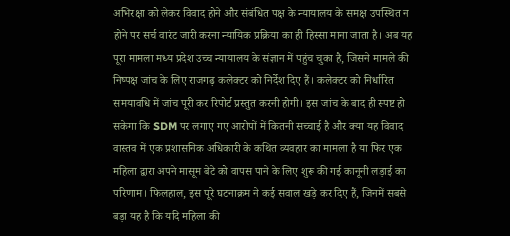अभिरक्षा को लेकर विवाद होने और संबंधित पक्ष के न्यायालय के समक्ष उपस्थित न होने पर सर्च वारंट जारी करना न्यायिक प्रक्रिया का ही हिस्सा माना जाता है। अब यह पूरा मामला मध्य प्रदेश उच्च न्यायालय के संज्ञान में पहुंच चुका है, जिसने मामले की निष्पक्ष जांच के लिए राजगढ़ कलेक्टर को निर्देश दिए हैं। कलेक्टर को निर्धारित समयावधि में जांच पूरी कर रिपोर्ट प्रस्तुत करनी होगी। इस जांच के बाद ही स्पष्ट हो सकेगा कि SDM पर लगाए गए आरोपों में कितनी सच्चाई है और क्या यह विवाद वास्तव में एक प्रशासनिक अधिकारी के कथित व्यवहार का मामला है या फिर एक महिला द्वारा अपने मासूम बेटे को वापस पाने के लिए शुरू की गई कानूनी लड़ाई का परिणाम। फिलहाल, इस पूरे घटनाक्रम ने कई सवाल खड़े कर दिए हैं, जिनमें सबसे बड़ा यह है कि यदि महिला की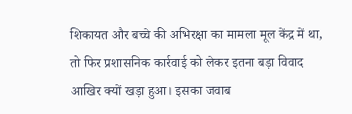शिकायत और बच्चे की अभिरक्षा का मामला मूल केंद्र में था, तो फिर प्रशासनिक कार्रवाई को लेकर इतना बड़ा विवाद आखिर क्यों खड़ा हुआ। इसका जवाब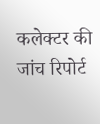कलेक्टर की जांच रिपोर्ट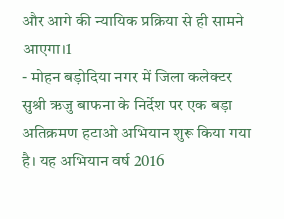और आगे की न्यायिक प्रक्रिया से ही सामने आएगा।1
- मोहन बड़ोदिया नगर में जिला कलेक्टर सुश्री ऋजु बाफना के निर्देश पर एक बड़ा अतिक्रमण हटाओ अभियान शुरू किया गया है। यह अभियान वर्ष 2016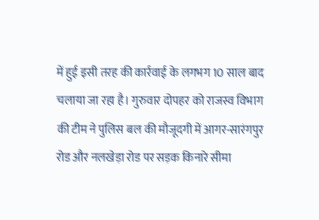में हुई इसी तरह की कार्रवाई के लगभग 10 साल बाद चलाया जा रहा है। गुरुवार दोपहर को राजस्व विभाग की टीम ने पुलिस बल की मौजूदगी में आगर-सारंगपुर रोड और नलखेड़ा रोड पर सड़क किनारे सीमा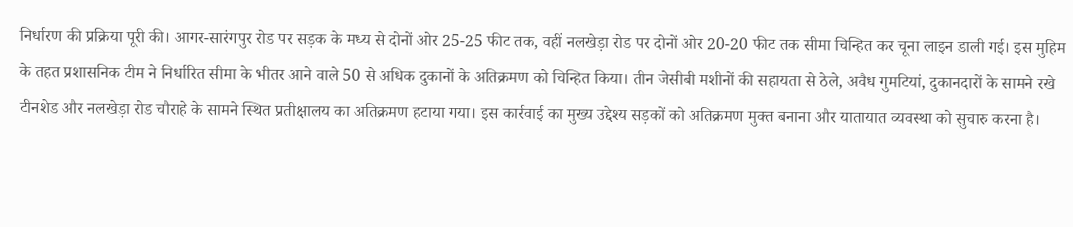निर्धारण की प्रक्रिया पूरी की। आगर-सारंगपुर रोड पर सड़क के मध्य से दोनों ओर 25-25 फीट तक, वहीं नलखेड़ा रोड पर दोनों ओर 20-20 फीट तक सीमा चिन्हित कर चूना लाइन डाली गई। इस मुहिम के तहत प्रशासनिक टीम ने निर्धारित सीमा के भीतर आने वाले 50 से अधिक दुकानों के अतिक्रमण को चिन्हित किया। तीन जेसीबी मशीनों की सहायता से ठेले, अवैध गुमटियां, दुकानदारों के सामने रखे टीनशेड और नलखेड़ा रोड चौराहे के सामने स्थित प्रतीक्षालय का अतिक्रमण हटाया गया। इस कार्रवाई का मुख्य उद्देश्य सड़कों को अतिक्रमण मुक्त बनाना और यातायात व्यवस्था को सुचारु करना है।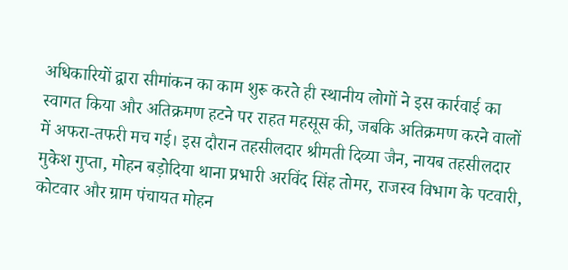अधिकारियों द्वारा सीमांकन का काम शुरू करते ही स्थानीय लोगों ने इस कार्रवाई का स्वागत किया और अतिक्रमण हटने पर राहत महसूस की, जबकि अतिक्रमण करने वालों में अफरा-तफरी मच गई। इस दौरान तहसीलदार श्रीमती दिव्या जैन, नायब तहसीलदार मुकेश गुप्ता, मोहन बड़ोदिया थाना प्रभारी अरविंद सिंह तोमर, राजस्व विभाग के पटवारी, कोटवार और ग्राम पंचायत मोहन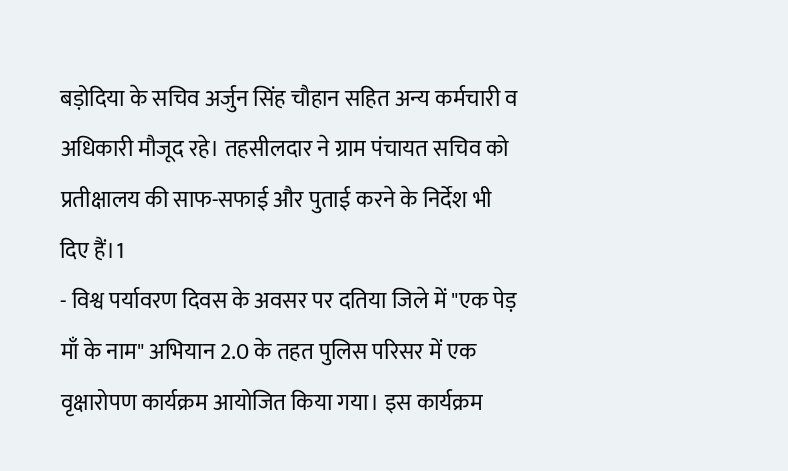बड़ोदिया के सचिव अर्जुन सिंह चौहान सहित अन्य कर्मचारी व अधिकारी मौजूद रहे। तहसीलदार ने ग्राम पंचायत सचिव को प्रतीक्षालय की साफ-सफाई और पुताई करने के निर्देश भी दिए हैं।1
- विश्व पर्यावरण दिवस के अवसर पर दतिया जिले में "एक पेड़ माँ के नाम" अभियान 2.0 के तहत पुलिस परिसर में एक वृक्षारोपण कार्यक्रम आयोजित किया गया। इस कार्यक्रम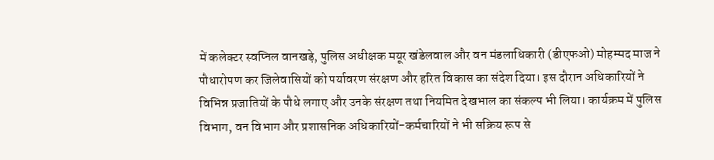में कलेक्टर स्वप्निल वानखड़े, पुलिस अधीक्षक मयूर खंडेलवाल और वन मंडलाधिकारी (डीएफओ) मोहम्मद माज ने पौधारोपण कर जिलेवासियों को पर्यावरण संरक्षण और हरित विकास का संदेश दिया। इस दौरान अधिकारियों ने विभिन्न प्रजातियों के पौधे लगाए और उनके संरक्षण तथा नियमित देखभाल का संकल्प भी लिया। कार्यक्रम में पुलिस विभाग, वन विभाग और प्रशासनिक अधिकारियों-कर्मचारियों ने भी सक्रिय रूप से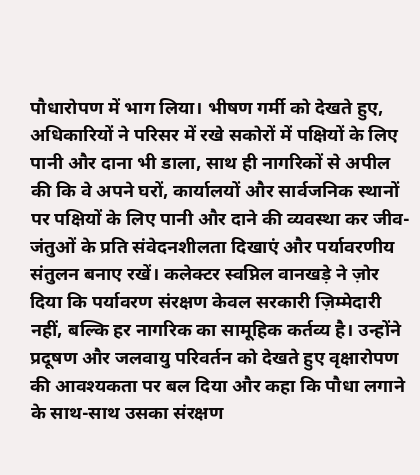पौधारोपण में भाग लिया। भीषण गर्मी को देखते हुए, अधिकारियों ने परिसर में रखे सकोरों में पक्षियों के लिए पानी और दाना भी डाला, साथ ही नागरिकों से अपील की कि वे अपने घरों, कार्यालयों और सार्वजनिक स्थानों पर पक्षियों के लिए पानी और दाने की व्यवस्था कर जीव-जंतुओं के प्रति संवेदनशीलता दिखाएं और पर्यावरणीय संतुलन बनाए रखें। कलेक्टर स्वप्निल वानखड़े ने ज़ोर दिया कि पर्यावरण संरक्षण केवल सरकारी ज़िम्मेदारी नहीं, बल्कि हर नागरिक का सामूहिक कर्तव्य है। उन्होंने प्रदूषण और जलवायु परिवर्तन को देखते हुए वृक्षारोपण की आवश्यकता पर बल दिया और कहा कि पौधा लगाने के साथ-साथ उसका संरक्षण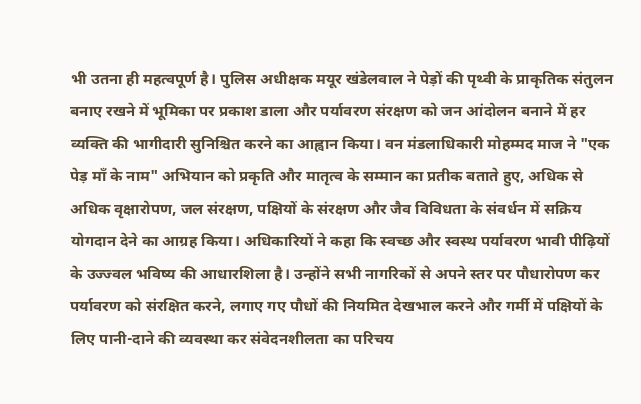भी उतना ही महत्वपूर्ण है। पुलिस अधीक्षक मयूर खंडेलवाल ने पेड़ों की पृथ्वी के प्राकृतिक संतुलन बनाए रखने में भूमिका पर प्रकाश डाला और पर्यावरण संरक्षण को जन आंदोलन बनाने में हर व्यक्ति की भागीदारी सुनिश्चित करने का आह्वान किया। वन मंडलाधिकारी मोहम्मद माज ने "एक पेड़ माँ के नाम" अभियान को प्रकृति और मातृत्व के सम्मान का प्रतीक बताते हुए, अधिक से अधिक वृक्षारोपण, जल संरक्षण, पक्षियों के संरक्षण और जैव विविधता के संवर्धन में सक्रिय योगदान देने का आग्रह किया। अधिकारियों ने कहा कि स्वच्छ और स्वस्थ पर्यावरण भावी पीढ़ियों के उज्ज्वल भविष्य की आधारशिला है। उन्होंने सभी नागरिकों से अपने स्तर पर पौधारोपण कर पर्यावरण को संरक्षित करने, लगाए गए पौधों की नियमित देखभाल करने और गर्मी में पक्षियों के लिए पानी-दाने की व्यवस्था कर संवेदनशीलता का परिचय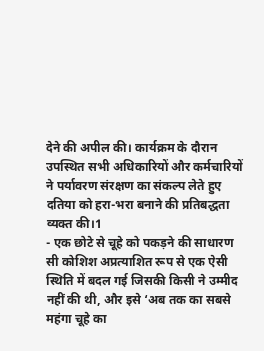देने की अपील की। कार्यक्रम के दौरान उपस्थित सभी अधिकारियों और कर्मचारियों ने पर्यावरण संरक्षण का संकल्प लेते हुए दतिया को हरा-भरा बनाने की प्रतिबद्धता व्यक्त की।1
- एक छोटे से चूहे को पकड़ने की साधारण सी कोशिश अप्रत्याशित रूप से एक ऐसी स्थिति में बदल गई जिसकी किसी ने उम्मीद नहीं की थी, और इसे ‘अब तक का सबसे महंगा चूहे का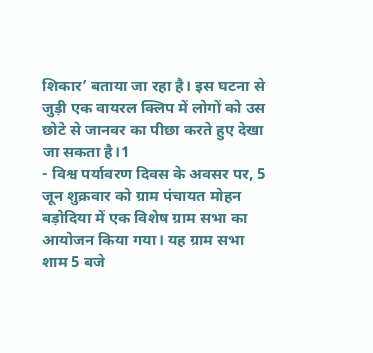शिकार’ बताया जा रहा है। इस घटना से जुड़ी एक वायरल क्लिप में लोगों को उस छोटे से जानवर का पीछा करते हुए देखा जा सकता है।1
- विश्व पर्यावरण दिवस के अवसर पर, 5 जून शुक्रवार को ग्राम पंचायत मोहन बड़ोदिया में एक विशेष ग्राम सभा का आयोजन किया गया। यह ग्राम सभा शाम 5 बजे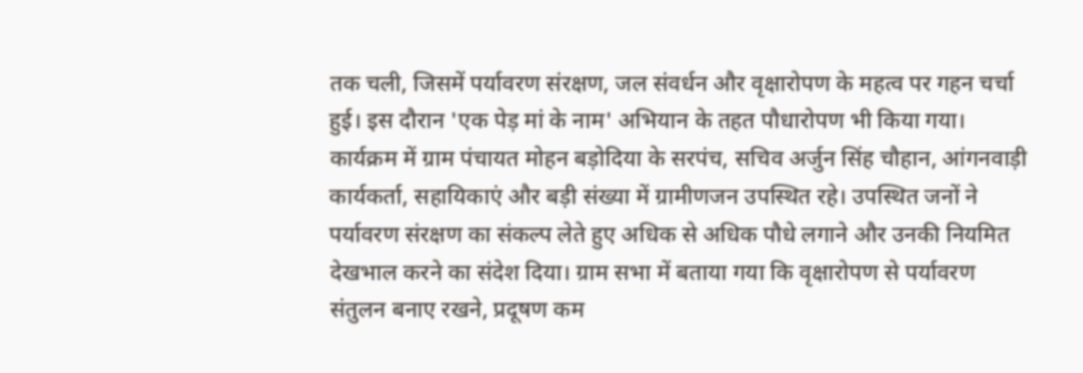तक चली, जिसमें पर्यावरण संरक्षण, जल संवर्धन और वृक्षारोपण के महत्व पर गहन चर्चा हुई। इस दौरान 'एक पेड़ मां के नाम' अभियान के तहत पौधारोपण भी किया गया। कार्यक्रम में ग्राम पंचायत मोहन बड़ोदिया के सरपंच, सचिव अर्जुन सिंह चौहान, आंगनवाड़ी कार्यकर्ता, सहायिकाएं और बड़ी संख्या में ग्रामीणजन उपस्थित रहे। उपस्थित जनों ने पर्यावरण संरक्षण का संकल्प लेते हुए अधिक से अधिक पौधे लगाने और उनकी नियमित देखभाल करने का संदेश दिया। ग्राम सभा में बताया गया कि वृक्षारोपण से पर्यावरण संतुलन बनाए रखने, प्रदूषण कम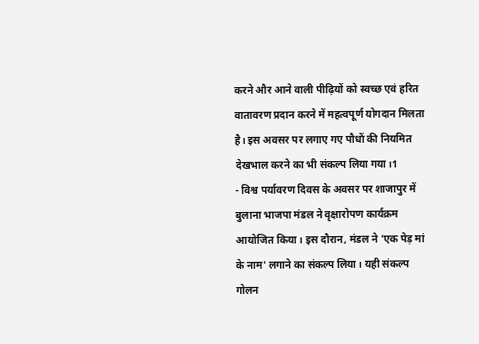करने और आने वाली पीढ़ियों को स्वच्छ एवं हरित वातावरण प्रदान करने में महत्वपूर्ण योगदान मिलता है। इस अवसर पर लगाए गए पौधों की नियमित देखभाल करने का भी संकल्प लिया गया।1
- विश्व पर्यावरण दिवस के अवसर पर शाजापुर में बुलाना भाजपा मंडल ने वृक्षारोपण कार्यक्रम आयोजित किया। इस दौरान, मंडल ने 'एक पेड़ मां के नाम' लगाने का संकल्प लिया। यही संकल्प गोलन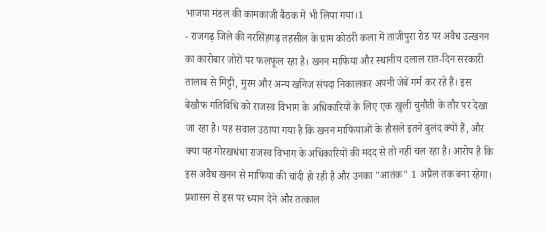भाजपा मंडल की कामकाजी बैठक में भी लिया गया।1
- राजगढ़ जिले की नरसिंहगढ़ तहसील के ग्राम कोठरी कला में ताजीपुरा रोड पर अवैध उत्खनन का कारोबार जोरों पर फलफूल रहा है। खनन माफिया और स्थानीय दलाल रात-दिन सरकारी तालाब से मिट्टी, मुरम और अन्य खनिज संपदा निकालकर अपनी जेबें गर्म कर रहे हैं। इस बेखौफ गतिविधि को राजस्व विभाग के अधिकारियों के लिए एक खुली चुनौती के तौर पर देखा जा रहा है। यह सवाल उठाया गया है कि खनन माफियाओं के हौसले इतने बुलंद क्यों हैं, और क्या यह गोरखधंधा राजस्व विभाग के अधिकारियों की मदद से तो नहीं चल रहा है। आरोप है कि इस अवैध खनन से माफिया की चांदी हो रही है और उनका "आतंक" 1 अप्रैल तक बना रहेगा। प्रशासन से इस पर ध्यान देने और तत्काल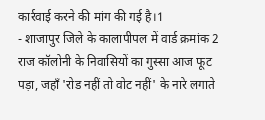कार्रवाई करने की मांग की गई है।1
- शाजापुर जिले के कालापीपल में वार्ड क्रमांक 2 राज कॉलोनी के निवासियों का गुस्सा आज फूट पड़ा, जहाँ 'रोड नहीं तो वोट नहीं' के नारे लगाते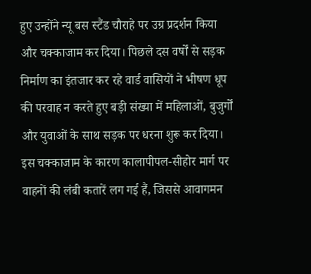हुए उन्होंने न्यू बस स्टैंड चौराहे पर उग्र प्रदर्शन किया और चक्काजाम कर दिया। पिछले दस वर्षों से सड़क निर्माण का इंतजार कर रहे वार्ड वासियों ने भीषण धूप की परवाह न करते हुए बड़ी संख्या में महिलाओं, बुजुर्गों और युवाओं के साथ सड़क पर धरना शुरू कर दिया। इस चक्काजाम के कारण कालापीपल-सीहोर मार्ग पर वाहनों की लंबी कतारें लग गई हैं, जिससे आवागमन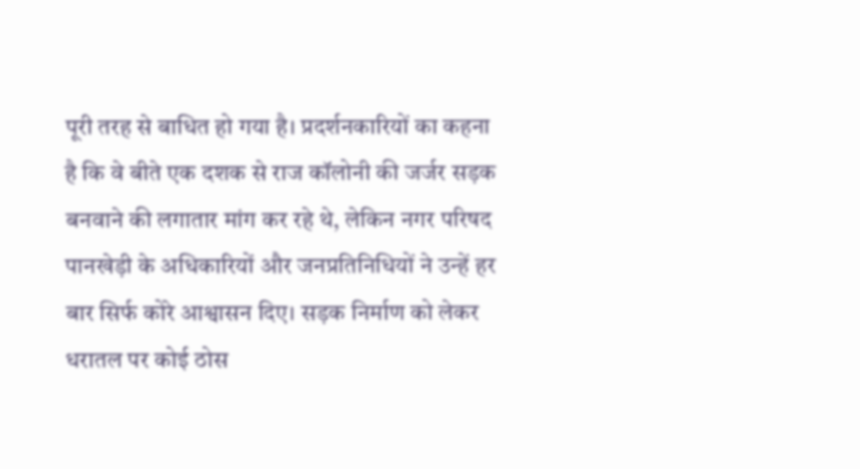पूरी तरह से बाधित हो गया है। प्रदर्शनकारियों का कहना है कि वे बीते एक दशक से राज कॉलोनी की जर्जर सड़क बनवाने की लगातार मांग कर रहे थे, लेकिन नगर परिषद पानखेड़ी के अधिकारियों और जनप्रतिनिधियों ने उन्हें हर बार सिर्फ कोरे आश्वासन दिए। सड़क निर्माण को लेकर धरातल पर कोई ठोस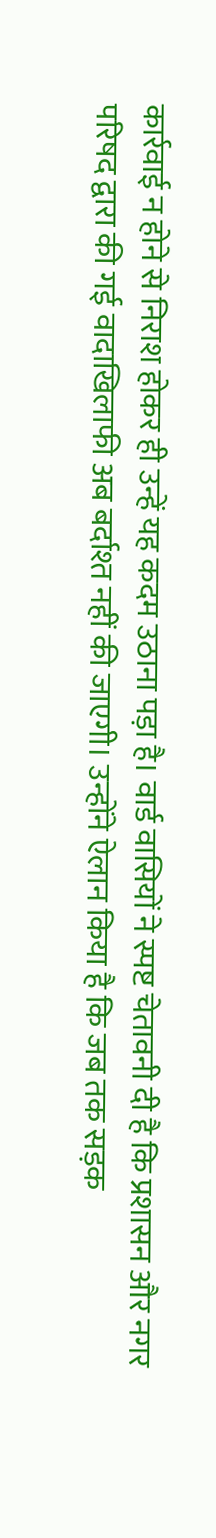कार्रवाई न होने से निराश होकर ही उन्हें यह कदम उठाना पड़ा है। वार्ड वासियों ने स्पष्ट चेतावनी दी है कि प्रशासन और नगर परिषद द्वारा की गई वादाखिलाफी अब बर्दाश्त नहीं की जाएगी। उन्होंने ऐलान किया है कि जब तक सड़क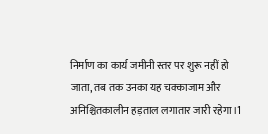निर्माण का कार्य जमीनी स्तर पर शुरू नहीं हो जाता, तब तक उनका यह चक्काजाम और अनिश्चितकालीन हड़ताल लगातार जारी रहेगा।1